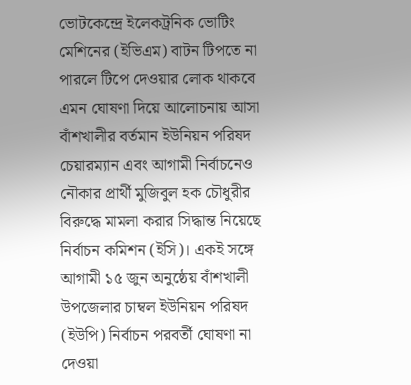ভোটকেন্দ্রে ইলেকট্রনিক ভোটিং মেশিনের (ইভিএম) বাটন টিপতে না পারলে টিপে দেওয়ার লোক থাকবে এমন ঘোষণা দিয়ে আলোচনায় আসা বাঁশখালীর বর্তমান ইউনিয়ন পরিষদ চেয়ারম্যান এবং আগামী নির্বাচনেও নৌকার প্রার্থী মুজিবুল হক চৌধুরীর বিরুদ্ধে মামলা করার সিদ্ধান্ত নিয়েছে নির্বাচন কমিশন (ইসি)। একই সঙ্গে আগামী ১৫ জুন অনুষ্ঠেয় বাঁশখালী উপজেলার চাম্বল ইউনিয়ন পরিষদ (ইউপি) নির্বাচন পরবর্তী ঘোষণা না দেওয়া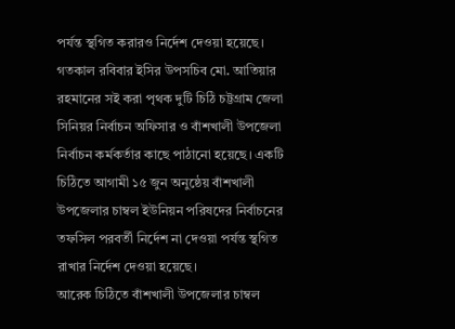পর্যন্ত স্থগিত করারও নির্দেশ দেওয়া হয়েছে।
গতকাল রবিবার ইসির উপসচিব মো. আতিয়ার রহমানের সই করা পৃথক দুটি চিঠি চট্টগ্রাম জেলা সিনিয়র নির্বাচন অফিসার ও বাঁশখালী উপজেলা নির্বাচন কর্মকর্তার কাছে পাঠানো হয়েছে। একটি চিঠিতে আগামী ১৫ জুন অনুষ্ঠেয় বাঁশখালী উপজেলার চাম্বল ইউনিয়ন পরিষদের নির্বাচনের তফসিল পরবর্তী নির্দেশ না দেওয়া পর্যন্ত স্থগিত রাখার নির্দেশ দেওয়া হয়েছে।
আরেক চিঠিতে বাঁশখালী উপজেলার চাম্বল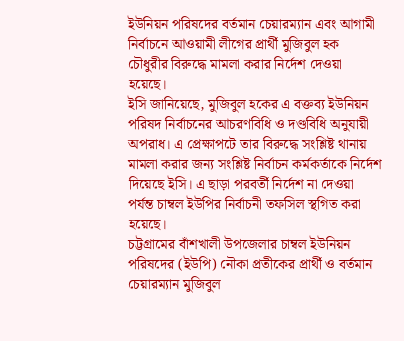ইউনিয়ন পরিষদের বর্তমান চেয়ারম্যান এবং আগামী নির্বাচনে আওয়ামী লীগের প্রার্থী মুজিবুল হক চৌধুরীর বিরুদ্ধে মামলা করার নির্দেশ দেওয়া হয়েছে।
ইসি জানিয়েছে, মুজিবুল হকের এ বক্তব্য ইউনিয়ন পরিষদ নির্বাচনের আচরণবিধি ও দণ্ডবিধি অনুযায়ী অপরাধ। এ প্রেক্ষাপটে তার বিরুদ্ধে সংশ্লিষ্ট থানায় মামলা করার জন্য সংশ্লিষ্ট নির্বাচন কর্মকর্তাকে নির্দেশ দিয়েছে ইসি। এ ছাড়া পরবর্তী নির্দেশ না দেওয়া পর্যন্ত চাম্বল ইউপির নির্বাচনী তফসিল স্থগিত করা হয়েছে।
চট্টগ্রামের বাঁশখালী উপজেলার চাম্বল ইউনিয়ন পরিষদের (ইউপি) নৌকা প্রতীকের প্রার্থী ও বর্তমান চেয়ারম্যান মুজিবুল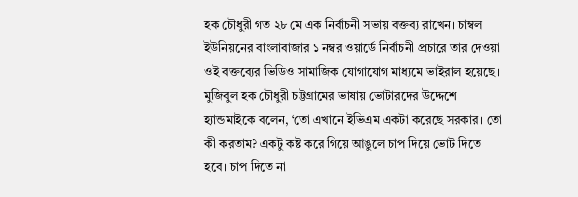হক চৌধুরী গত ২৮ মে এক নির্বাচনী সভায় বক্তব্য রাখেন। চাম্বল ইউনিয়নের বাংলাবাজার ১ নম্বর ওয়ার্ডে নির্বাচনী প্রচারে তার দেওয়া ওই বক্তব্যের ভিডিও সামাজিক যোগাযোগ মাধ্যমে ভাইরাল হয়েছে। মুজিবুল হক চৌধুরী চট্টগ্রামের ভাষায় ভোটারদের উদ্দেশে হ্যান্ডমাইকে বলেন, ‘তো এখানে ইভিএম একটা করেছে সরকার। তো কী করতাম? একটু কষ্ট করে গিয়ে আঙুলে চাপ দিয়ে ভোট দিতে হবে। চাপ দিতে না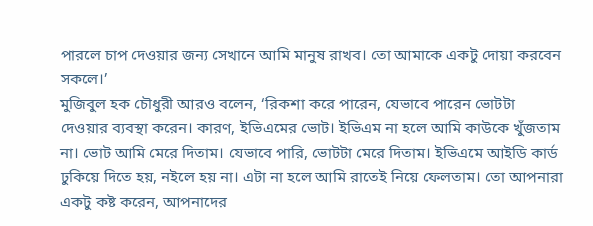পারলে চাপ দেওয়ার জন্য সেখানে আমি মানুষ রাখব। তো আমাকে একটু দোয়া করবেন সকলে।’
মুজিবুল হক চৌধুরী আরও বলেন, ‘রিকশা করে পারেন, যেভাবে পারেন ভোটটা দেওয়ার ব্যবস্থা করেন। কারণ, ইভিএমের ভোট। ইভিএম না হলে আমি কাউকে খুঁজতাম না। ভোট আমি মেরে দিতাম। যেভাবে পারি, ভোটটা মেরে দিতাম। ইভিএমে আইডি কার্ড ঢুকিয়ে দিতে হয়, নইলে হয় না। এটা না হলে আমি রাতেই নিয়ে ফেলতাম। তো আপনারা একটু কষ্ট করেন, আপনাদের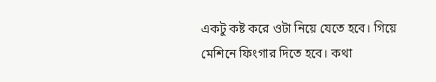একটু কষ্ট করে ওটা নিয়ে যেতে হবে। গিয়ে মেশিনে ফিংগার দিতে হবে। কথা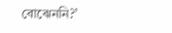বোঝেননি?’